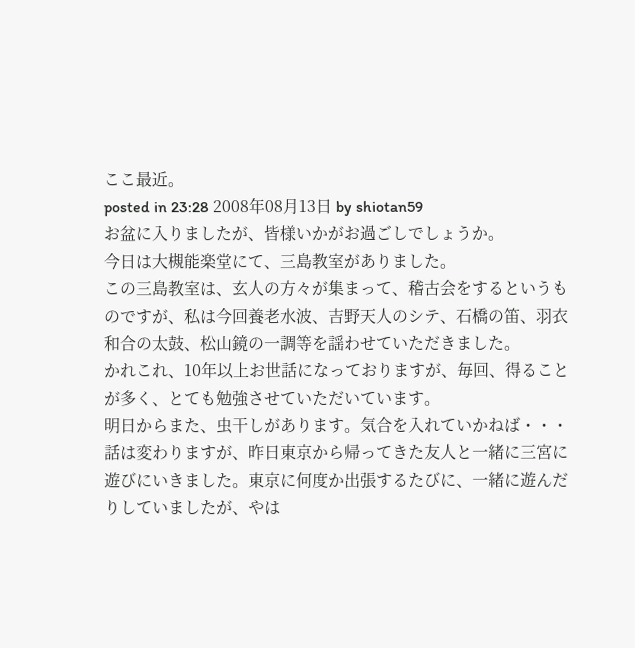ここ最近。
posted in 23:28 2008年08月13日 by shiotan59
お盆に入りましたが、皆様いかがお過ごしでしょうか。
今日は大槻能楽堂にて、三島教室がありました。
この三島教室は、玄人の方々が集まって、稽古会をするというものですが、私は今回養老水波、吉野天人のシテ、石橋の笛、羽衣和合の太鼓、松山鏡の一調等を謡わせていただきました。
かれこれ、10年以上お世話になっておりますが、毎回、得ることが多く、とても勉強させていただいています。
明日からまた、虫干しがあります。気合を入れていかねば・・・
話は変わりますが、昨日東京から帰ってきた友人と一緒に三宮に遊びにいきました。東京に何度か出張するたびに、一緒に遊んだりしていましたが、やは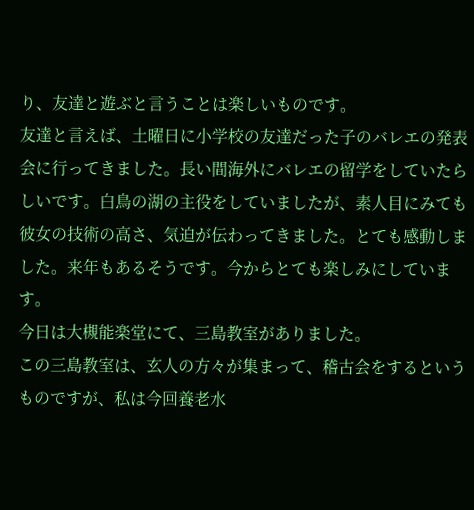り、友達と遊ぶと言うことは楽しいものです。
友達と言えば、土曜日に小学校の友達だった子のバレエの発表会に行ってきました。長い間海外にバレエの留学をしていたらしいです。白鳥の湖の主役をしていましたが、素人目にみても彼女の技術の高さ、気迫が伝わってきました。とても感動しました。来年もあるそうです。今からとても楽しみにしています。
今日は大槻能楽堂にて、三島教室がありました。
この三島教室は、玄人の方々が集まって、稽古会をするというものですが、私は今回養老水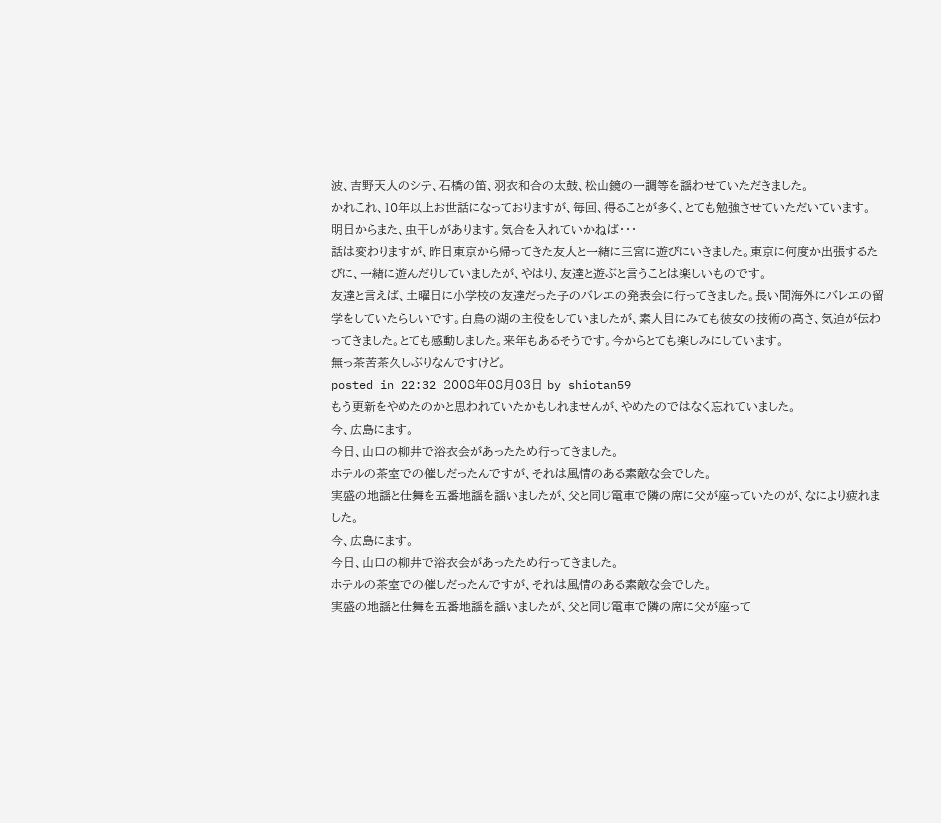波、吉野天人のシテ、石橋の笛、羽衣和合の太鼓、松山鏡の一調等を謡わせていただきました。
かれこれ、10年以上お世話になっておりますが、毎回、得ることが多く、とても勉強させていただいています。
明日からまた、虫干しがあります。気合を入れていかねば・・・
話は変わりますが、昨日東京から帰ってきた友人と一緒に三宮に遊びにいきました。東京に何度か出張するたびに、一緒に遊んだりしていましたが、やはり、友達と遊ぶと言うことは楽しいものです。
友達と言えば、土曜日に小学校の友達だった子のバレエの発表会に行ってきました。長い間海外にバレエの留学をしていたらしいです。白鳥の湖の主役をしていましたが、素人目にみても彼女の技術の高さ、気迫が伝わってきました。とても感動しました。来年もあるそうです。今からとても楽しみにしています。
無っ茶苦茶久しぶりなんですけど。
posted in 22:32 2008年08月03日 by shiotan59
もう更新をやめたのかと思われていたかもしれませんが、やめたのではなく忘れていました。
今、広島にます。
今日、山口の柳井で浴衣会があったため行ってきました。
ホテルの茶室での催しだったんですが、それは風情のある素敵な会でした。
実盛の地謡と仕舞を五番地謡を謡いましたが、父と同じ電車で隣の席に父が座っていたのが、なにより疲れました。
今、広島にます。
今日、山口の柳井で浴衣会があったため行ってきました。
ホテルの茶室での催しだったんですが、それは風情のある素敵な会でした。
実盛の地謡と仕舞を五番地謡を謡いましたが、父と同じ電車で隣の席に父が座って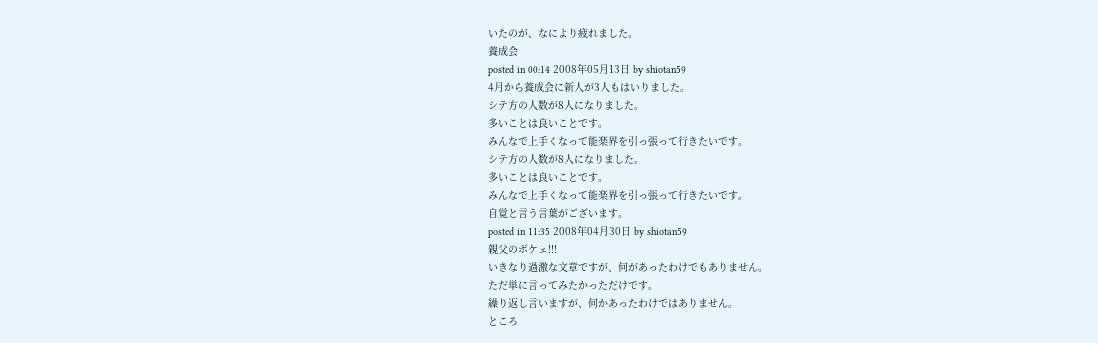いたのが、なにより疲れました。
養成会
posted in 00:14 2008年05月13日 by shiotan59
4月から養成会に新人が3人もはいりました。
シテ方の人数が8人になりました。
多いことは良いことです。
みんなで上手くなって能楽界を引っ張って行きたいです。
シテ方の人数が8人になりました。
多いことは良いことです。
みんなで上手くなって能楽界を引っ張って行きたいです。
自覚と言う言葉がございます。
posted in 11:35 2008年04月30日 by shiotan59
親父のボケェ!!!
いきなり過激な文章ですが、何があったわけでもありません。
ただ単に言ってみたかっただけです。
繰り返し言いますが、何かあったわけではありません。
ところ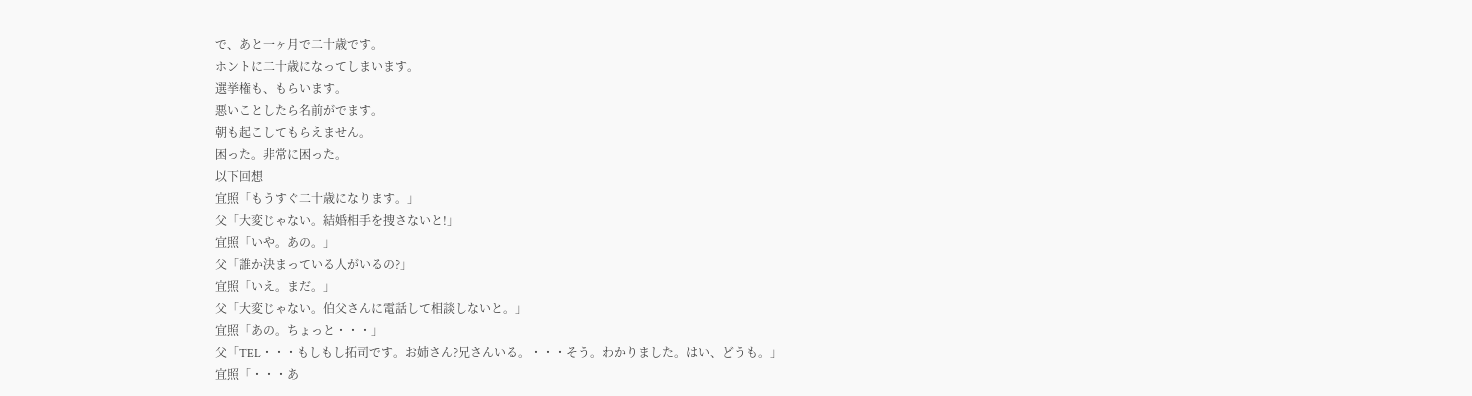で、あと一ヶ月で二十歳です。
ホントに二十歳になってしまいます。
選挙権も、もらいます。
悪いことしたら名前がでます。
朝も起こしてもらえません。
困った。非常に困った。
以下回想
宜照「もうすぐ二十歳になります。」
父「大変じゃない。結婚相手を捜さないと!」
宜照「いや。あの。」
父「誰か決まっている人がいるの?」
宜照「いえ。まだ。」
父「大変じゃない。伯父さんに電話して相談しないと。」
宜照「あの。ちょっと・・・」
父「TEL・・・もしもし拓司です。お姉さん?兄さんいる。・・・そう。わかりました。はい、どうも。」
宜照「・・・あ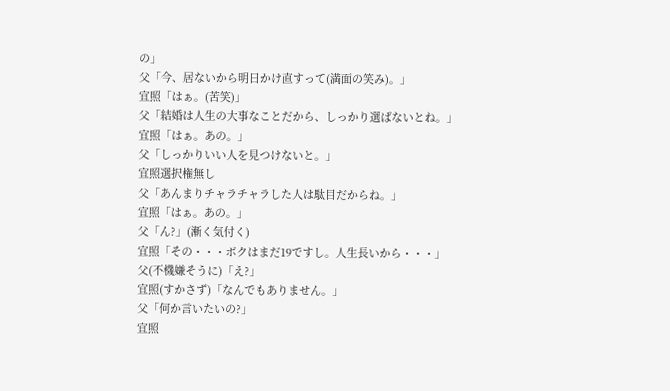の」
父「今、居ないから明日かけ直すって(満面の笑み)。」
宜照「はぁ。(苦笑)」
父「結婚は人生の大事なことだから、しっかり選ばないとね。」
宜照「はぁ。あの。」
父「しっかりいい人を見つけないと。」
宜照選択権無し
父「あんまりチャラチャラした人は駄目だからね。」
宜照「はぁ。あの。」
父「ん?」(漸く気付く)
宜照「その・・・ボクはまだ19ですし。人生長いから・・・」
父(不機嫌そうに)「え?」
宜照(すかさず)「なんでもありません。」
父「何か言いたいの?」
宜照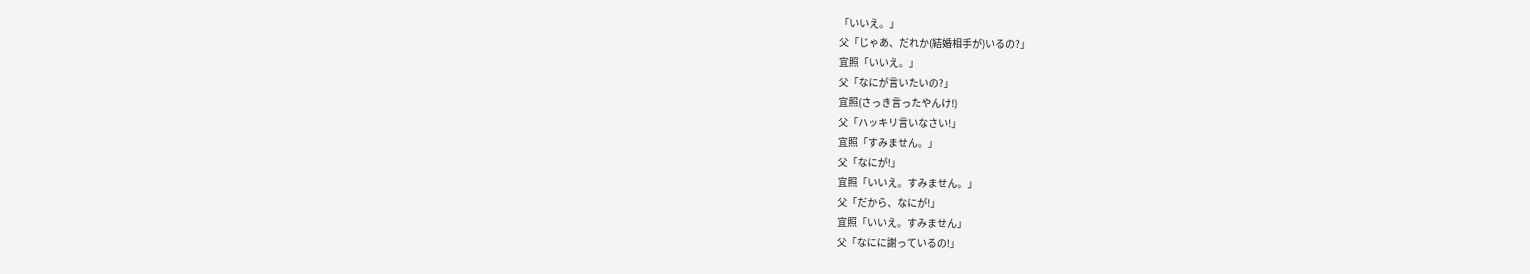「いいえ。」
父「じゃあ、だれか(結婚相手が)いるの?」
宜照「いいえ。」
父「なにが言いたいの?」
宜照(さっき言ったやんけ!)
父「ハッキリ言いなさい!」
宜照「すみません。」
父「なにが!」
宜照「いいえ。すみません。」
父「だから、なにが!」
宜照「いいえ。すみません」
父「なにに謝っているの!」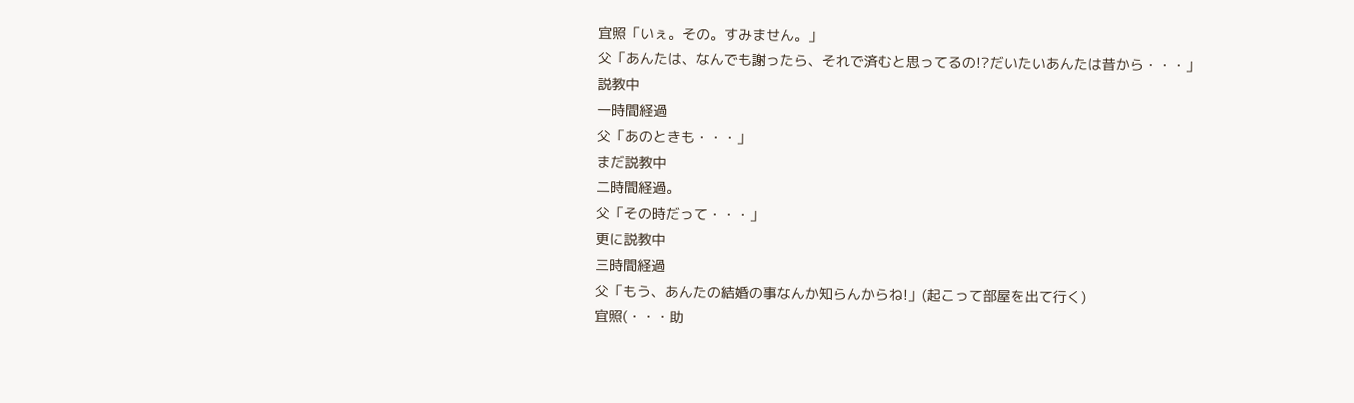宜照「いぇ。その。すみません。」
父「あんたは、なんでも謝ったら、それで済むと思ってるの!?だいたいあんたは昔から・・・」
説教中
一時間経過
父「あのときも・・・」
まだ説教中
二時間経過。
父「その時だって・・・」
更に説教中
三時間経過
父「もう、あんたの結婚の事なんか知らんからね!」(起こって部屋を出て行く)
宜照(・・・助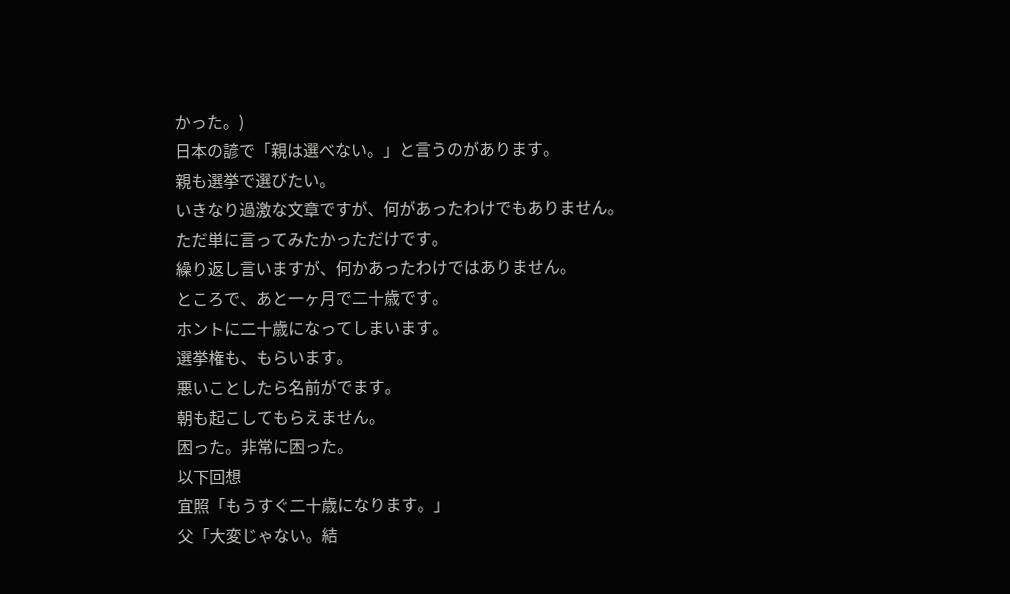かった。)
日本の諺で「親は選べない。」と言うのがあります。
親も選挙で選びたい。
いきなり過激な文章ですが、何があったわけでもありません。
ただ単に言ってみたかっただけです。
繰り返し言いますが、何かあったわけではありません。
ところで、あと一ヶ月で二十歳です。
ホントに二十歳になってしまいます。
選挙権も、もらいます。
悪いことしたら名前がでます。
朝も起こしてもらえません。
困った。非常に困った。
以下回想
宜照「もうすぐ二十歳になります。」
父「大変じゃない。結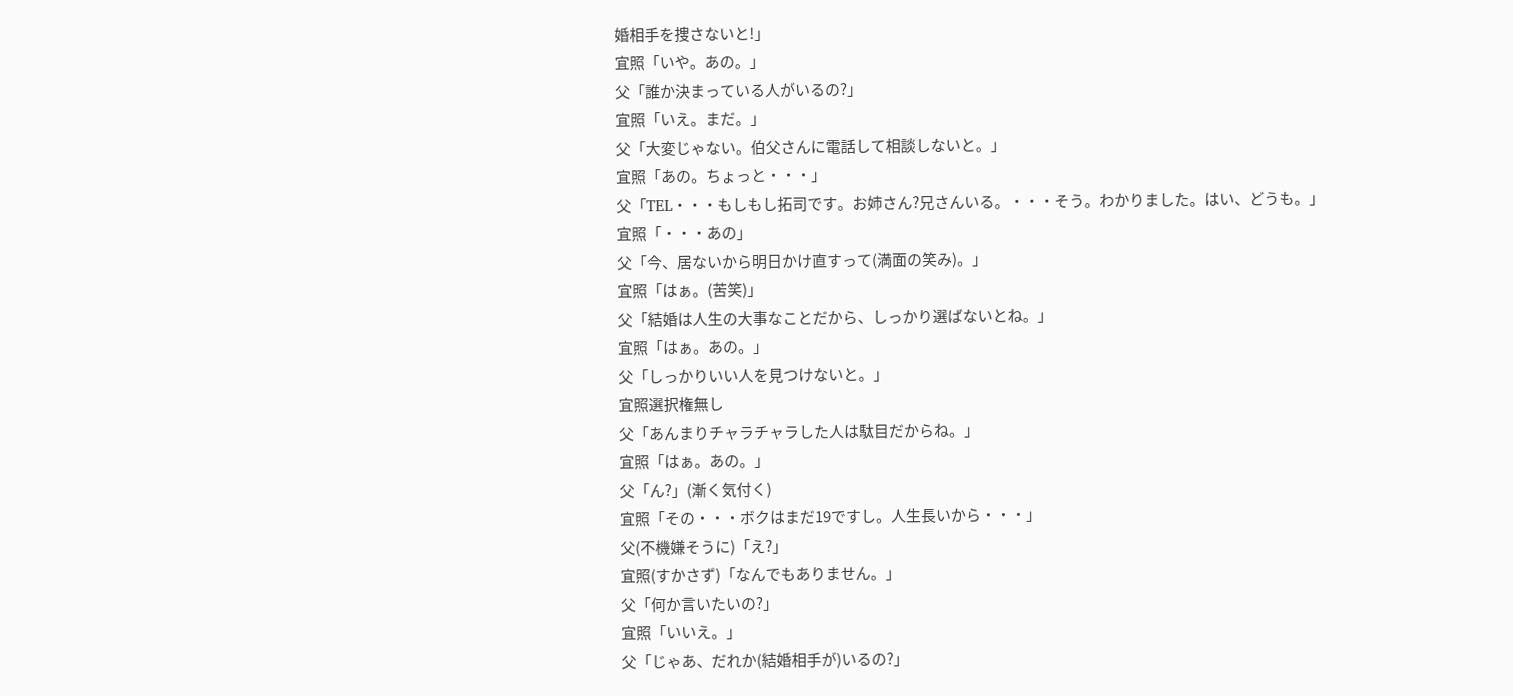婚相手を捜さないと!」
宜照「いや。あの。」
父「誰か決まっている人がいるの?」
宜照「いえ。まだ。」
父「大変じゃない。伯父さんに電話して相談しないと。」
宜照「あの。ちょっと・・・」
父「TEL・・・もしもし拓司です。お姉さん?兄さんいる。・・・そう。わかりました。はい、どうも。」
宜照「・・・あの」
父「今、居ないから明日かけ直すって(満面の笑み)。」
宜照「はぁ。(苦笑)」
父「結婚は人生の大事なことだから、しっかり選ばないとね。」
宜照「はぁ。あの。」
父「しっかりいい人を見つけないと。」
宜照選択権無し
父「あんまりチャラチャラした人は駄目だからね。」
宜照「はぁ。あの。」
父「ん?」(漸く気付く)
宜照「その・・・ボクはまだ19ですし。人生長いから・・・」
父(不機嫌そうに)「え?」
宜照(すかさず)「なんでもありません。」
父「何か言いたいの?」
宜照「いいえ。」
父「じゃあ、だれか(結婚相手が)いるの?」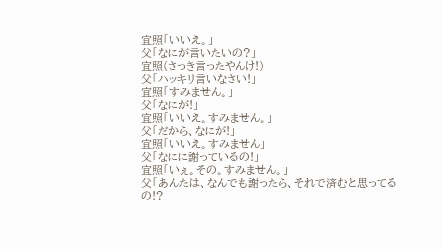宜照「いいえ。」
父「なにが言いたいの?」
宜照(さっき言ったやんけ!)
父「ハッキリ言いなさい!」
宜照「すみません。」
父「なにが!」
宜照「いいえ。すみません。」
父「だから、なにが!」
宜照「いいえ。すみません」
父「なにに謝っているの!」
宜照「いぇ。その。すみません。」
父「あんたは、なんでも謝ったら、それで済むと思ってるの!?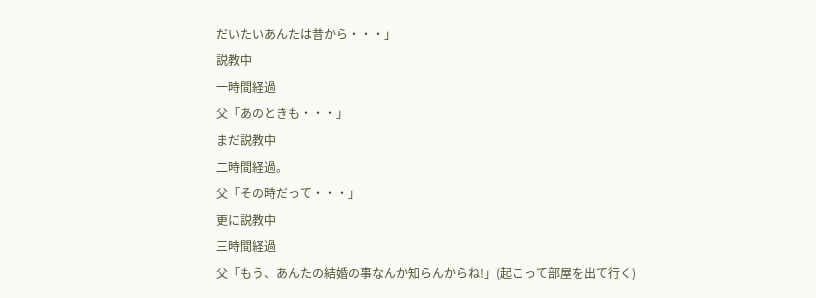だいたいあんたは昔から・・・」
説教中
一時間経過
父「あのときも・・・」
まだ説教中
二時間経過。
父「その時だって・・・」
更に説教中
三時間経過
父「もう、あんたの結婚の事なんか知らんからね!」(起こって部屋を出て行く)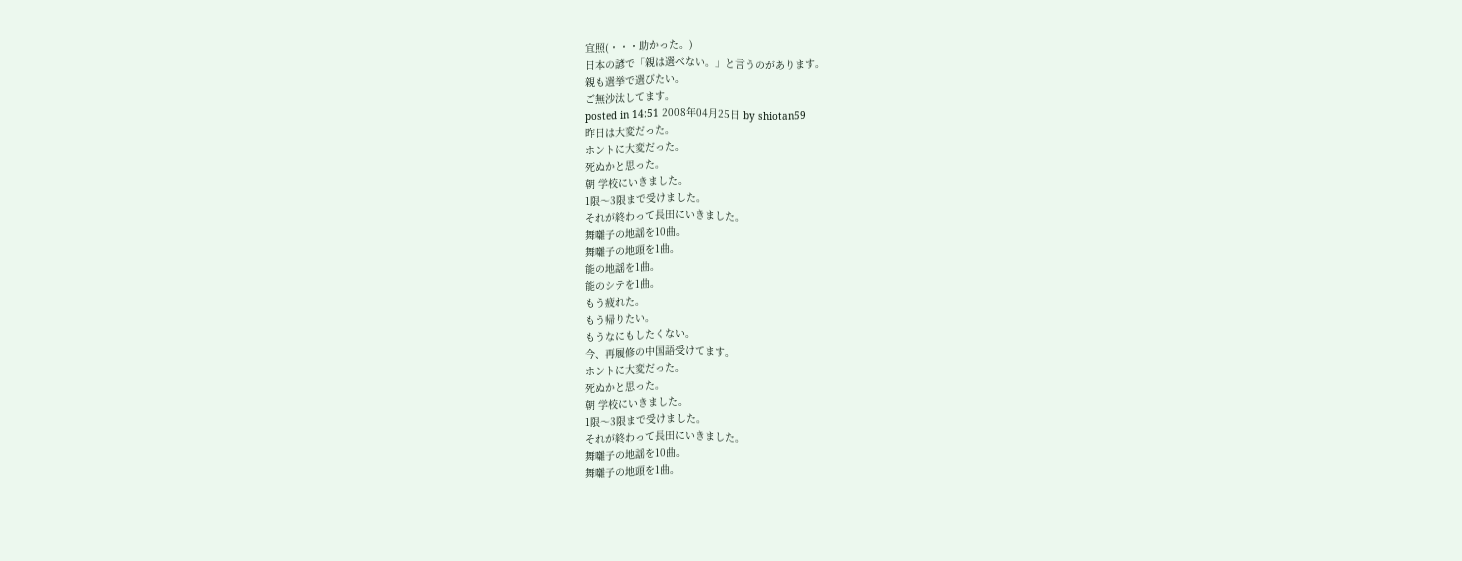宜照(・・・助かった。)
日本の諺で「親は選べない。」と言うのがあります。
親も選挙で選びたい。
ご無沙汰してます。
posted in 14:51 2008年04月25日 by shiotan59
昨日は大変だった。
ホントに大変だった。
死ぬかと思った。
朝 学校にいきました。
1限〜3限まで受けました。
それが終わって長田にいきました。
舞囃子の地謡を10曲。
舞囃子の地頭を1曲。
能の地謡を1曲。
能のシテを1曲。
もう疲れた。
もう帰りたい。
もうなにもしたくない。
今、再履修の中国語受けてます。
ホントに大変だった。
死ぬかと思った。
朝 学校にいきました。
1限〜3限まで受けました。
それが終わって長田にいきました。
舞囃子の地謡を10曲。
舞囃子の地頭を1曲。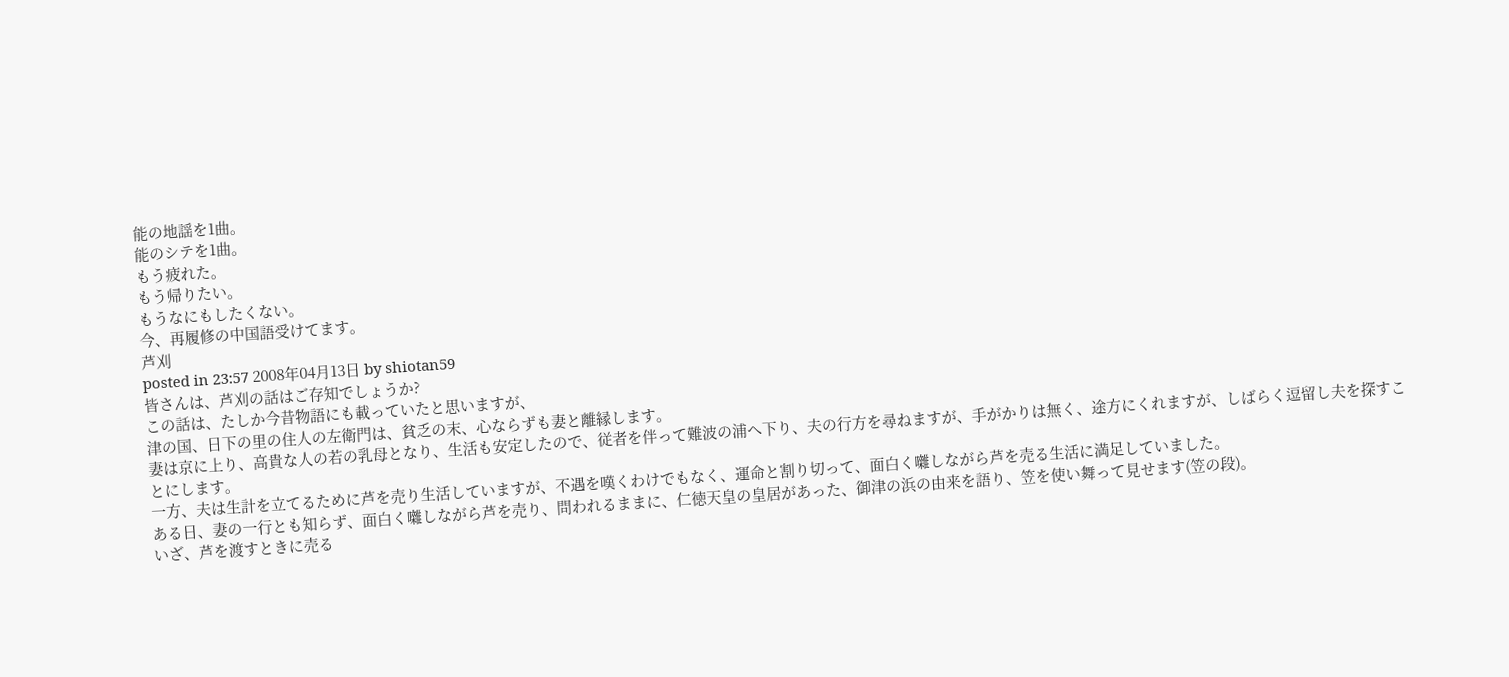能の地謡を1曲。
能のシテを1曲。
もう疲れた。
もう帰りたい。
もうなにもしたくない。
今、再履修の中国語受けてます。
芦刈
posted in 23:57 2008年04月13日 by shiotan59
皆さんは、芦刈の話はご存知でしょうか?
この話は、たしか今昔物語にも載っていたと思いますが、
津の国、日下の里の住人の左衛門は、貧乏の末、心ならずも妻と離縁します。
妻は京に上り、高貴な人の若の乳母となり、生活も安定したので、従者を伴って難波の浦へ下り、夫の行方を尋ねますが、手がかりは無く、途方にくれますが、しばらく逗留し夫を探すことにします。
一方、夫は生計を立てるために芦を売り生活していますが、不遇を嘆くわけでもなく、運命と割り切って、面白く囃しながら芦を売る生活に満足していました。
ある日、妻の一行とも知らず、面白く囃しながら芦を売り、問われるままに、仁徳天皇の皇居があった、御津の浜の由来を語り、笠を使い舞って見せます(笠の段)。
いざ、芦を渡すときに売る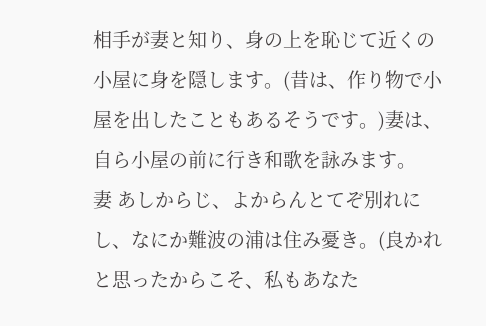相手が妻と知り、身の上を恥じて近くの小屋に身を隠します。(昔は、作り物で小屋を出したこともあるそうです。)妻は、自ら小屋の前に行き和歌を詠みます。
妻 あしからじ、よからんとてぞ別れにし、なにか難波の浦は住み憂き。(良かれと思ったからこそ、私もあなた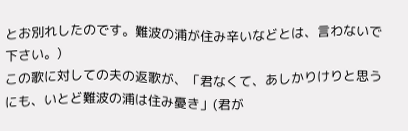とお別れしたのです。難波の浦が住み辛いなどとは、言わないで下さい。)
この歌に対しての夫の返歌が、「君なくて、あしかりけりと思うにも、いとど難波の浦は住み憂き」(君が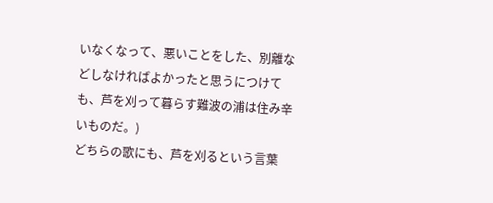いなくなって、悪いことをした、別離などしなければよかったと思うにつけても、芦を刈って暮らす難波の浦は住み辛いものだ。)
どちらの歌にも、芦を刈るという言葉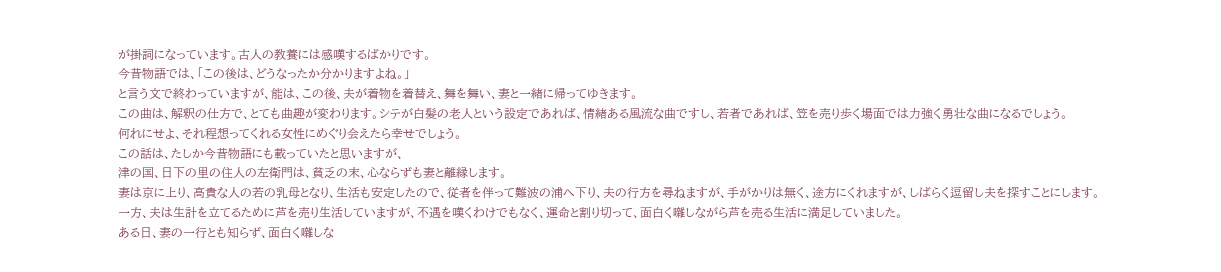が掛詞になっています。古人の教養には感嘆するばかりです。
今昔物語では、「この後は、どうなったか分かりますよね。」
と言う文で終わっていますが、能は、この後、夫が着物を着替え、舞を舞い、妻と一緒に帰ってゆきます。
この曲は、解釈の仕方で、とても曲趣が変わります。シテが白髪の老人という設定であれば、情緒ある風流な曲ですし、若者であれば、笠を売り歩く場面では力強く勇壮な曲になるでしょう。
何れにせよ、それ程想ってくれる女性にめぐり会えたら幸せでしょう。
この話は、たしか今昔物語にも載っていたと思いますが、
津の国、日下の里の住人の左衛門は、貧乏の末、心ならずも妻と離縁します。
妻は京に上り、高貴な人の若の乳母となり、生活も安定したので、従者を伴って難波の浦へ下り、夫の行方を尋ねますが、手がかりは無く、途方にくれますが、しばらく逗留し夫を探すことにします。
一方、夫は生計を立てるために芦を売り生活していますが、不遇を嘆くわけでもなく、運命と割り切って、面白く囃しながら芦を売る生活に満足していました。
ある日、妻の一行とも知らず、面白く囃しな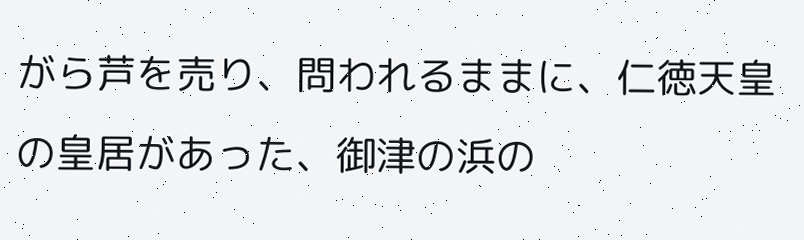がら芦を売り、問われるままに、仁徳天皇の皇居があった、御津の浜の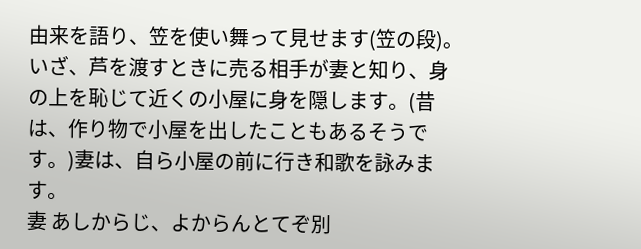由来を語り、笠を使い舞って見せます(笠の段)。
いざ、芦を渡すときに売る相手が妻と知り、身の上を恥じて近くの小屋に身を隠します。(昔は、作り物で小屋を出したこともあるそうです。)妻は、自ら小屋の前に行き和歌を詠みます。
妻 あしからじ、よからんとてぞ別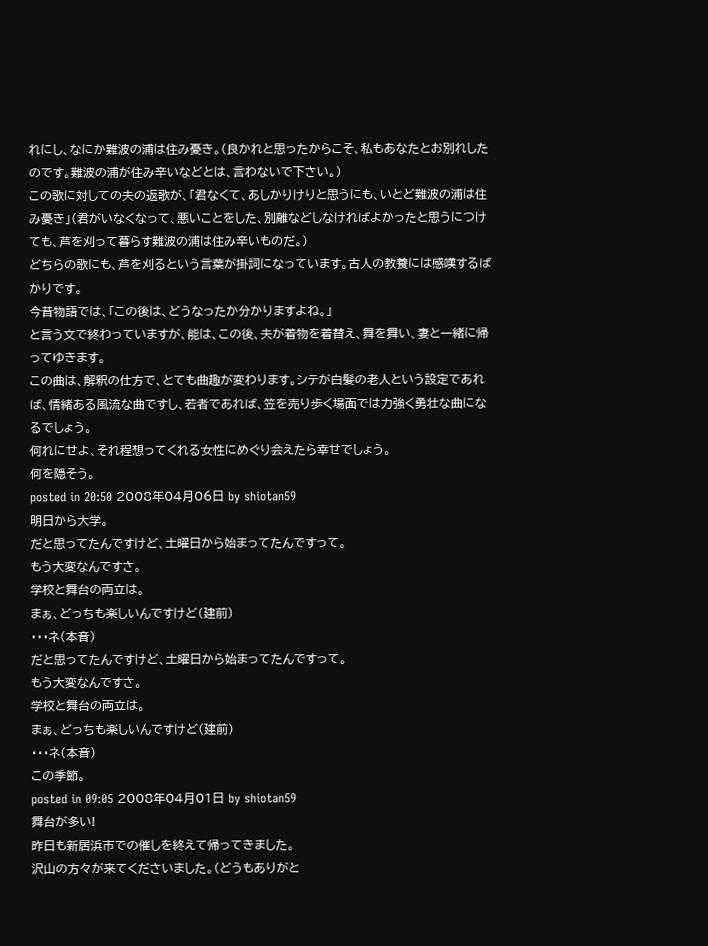れにし、なにか難波の浦は住み憂き。(良かれと思ったからこそ、私もあなたとお別れしたのです。難波の浦が住み辛いなどとは、言わないで下さい。)
この歌に対しての夫の返歌が、「君なくて、あしかりけりと思うにも、いとど難波の浦は住み憂き」(君がいなくなって、悪いことをした、別離などしなければよかったと思うにつけても、芦を刈って暮らす難波の浦は住み辛いものだ。)
どちらの歌にも、芦を刈るという言葉が掛詞になっています。古人の教養には感嘆するばかりです。
今昔物語では、「この後は、どうなったか分かりますよね。」
と言う文で終わっていますが、能は、この後、夫が着物を着替え、舞を舞い、妻と一緒に帰ってゆきます。
この曲は、解釈の仕方で、とても曲趣が変わります。シテが白髪の老人という設定であれば、情緒ある風流な曲ですし、若者であれば、笠を売り歩く場面では力強く勇壮な曲になるでしょう。
何れにせよ、それ程想ってくれる女性にめぐり会えたら幸せでしょう。
何を隠そう。
posted in 20:50 2008年04月06日 by shiotan59
明日から大学。
だと思ってたんですけど、土曜日から始まってたんですって。
もう大変なんですさ。
学校と舞台の両立は。
まぁ、どっちも楽しいんですけど(建前)
・・・ネ(本音)
だと思ってたんですけど、土曜日から始まってたんですって。
もう大変なんですさ。
学校と舞台の両立は。
まぁ、どっちも楽しいんですけど(建前)
・・・ネ(本音)
この季節。
posted in 09:05 2008年04月01日 by shiotan59
舞台が多い!
昨日も新居浜市での催しを終えて帰ってきました。
沢山の方々が来てくださいました。(どうもありがと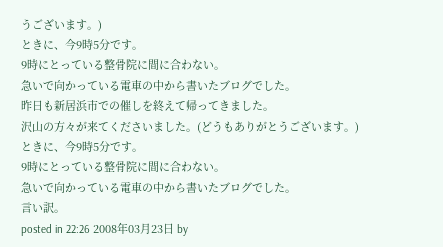うございます。)
ときに、今9時5分です。
9時にとっている整骨院に間に合わない。
急いで向かっている電車の中から書いたブログでした。
昨日も新居浜市での催しを終えて帰ってきました。
沢山の方々が来てくださいました。(どうもありがとうございます。)
ときに、今9時5分です。
9時にとっている整骨院に間に合わない。
急いで向かっている電車の中から書いたブログでした。
言い訳。
posted in 22:26 2008年03月23日 by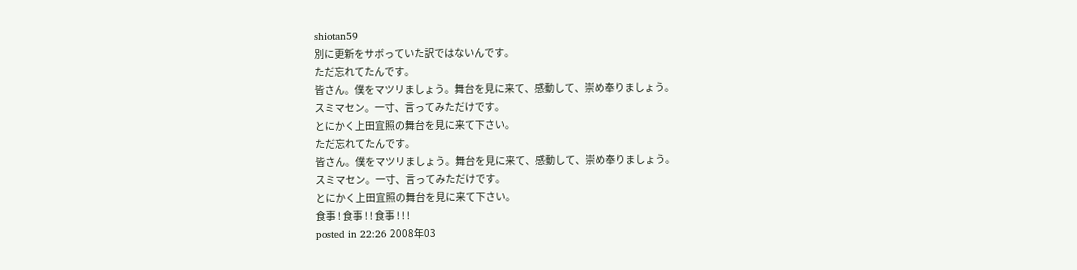shiotan59
別に更新をサボっていた訳ではないんです。
ただ忘れてたんです。
皆さん。僕をマツリましょう。舞台を見に来て、感動して、崇め奉りましょう。
スミマセン。一寸、言ってみただけです。
とにかく上田宜照の舞台を見に来て下さい。
ただ忘れてたんです。
皆さん。僕をマツリましょう。舞台を見に来て、感動して、崇め奉りましょう。
スミマセン。一寸、言ってみただけです。
とにかく上田宜照の舞台を見に来て下さい。
食事 ! 食事 ! ! 食事 ! ! !
posted in 22:26 2008年03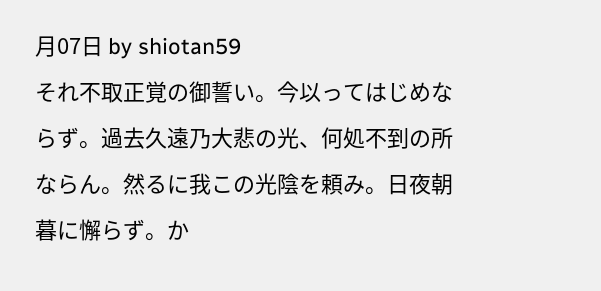月07日 by shiotan59
それ不取正覚の御誓い。今以ってはじめならず。過去久遠乃大悲の光、何処不到の所ならん。然るに我この光陰を頼み。日夜朝暮に懈らず。か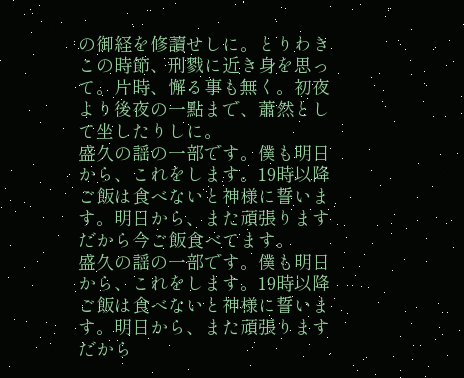の御経を修讀せしに。とりわきこの時節、刑戮に近き身を思って。片時、懈る事も無く。初夜より後夜の一點まで、蕭然として坐したりしに。
盛久の謡の一部です。僕も明日から、これをします。19時以降ご飯は食べないと神様に誓います。明日から、また頑張ります
だから今ご飯食べてます。
盛久の謡の一部です。僕も明日から、これをします。19時以降ご飯は食べないと神様に誓います。明日から、また頑張ります
だから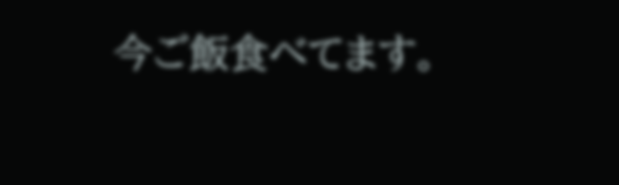今ご飯食べてます。